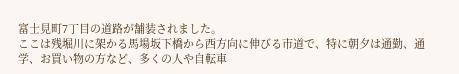富士見町7丁目の道路が舗装されました。
ここは残堀川に架かる馬場坂下橋から西方向に伸びる市道で、特に朝夕は通勤、通学、お買い物の方など、多くの人や自転車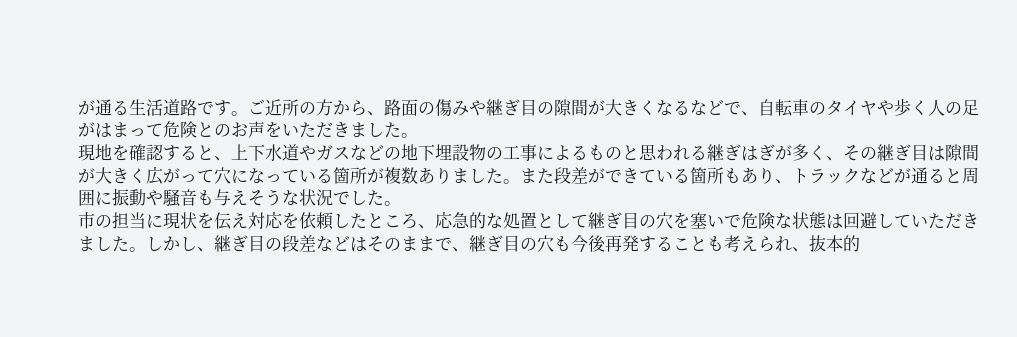が通る生活道路です。ご近所の方から、路面の傷みや継ぎ目の隙間が大きくなるなどで、自転車のタイヤや歩く人の足がはまって危険とのお声をいただきました。
現地を確認すると、上下水道やガスなどの地下埋設物の工事によるものと思われる継ぎはぎが多く、その継ぎ目は隙間が大きく広がって穴になっている箇所が複数ありました。また段差ができている箇所もあり、トラックなどが通ると周囲に振動や騒音も与えそうな状況でした。
市の担当に現状を伝え対応を依頼したところ、応急的な処置として継ぎ目の穴を塞いで危険な状態は回避していただきました。しかし、継ぎ目の段差などはそのままで、継ぎ目の穴も今後再発することも考えられ、抜本的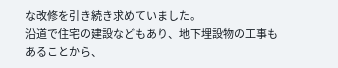な改修を引き続き求めていました。
沿道で住宅の建設などもあり、地下埋設物の工事もあることから、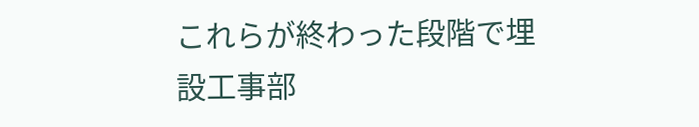これらが終わった段階で埋設工事部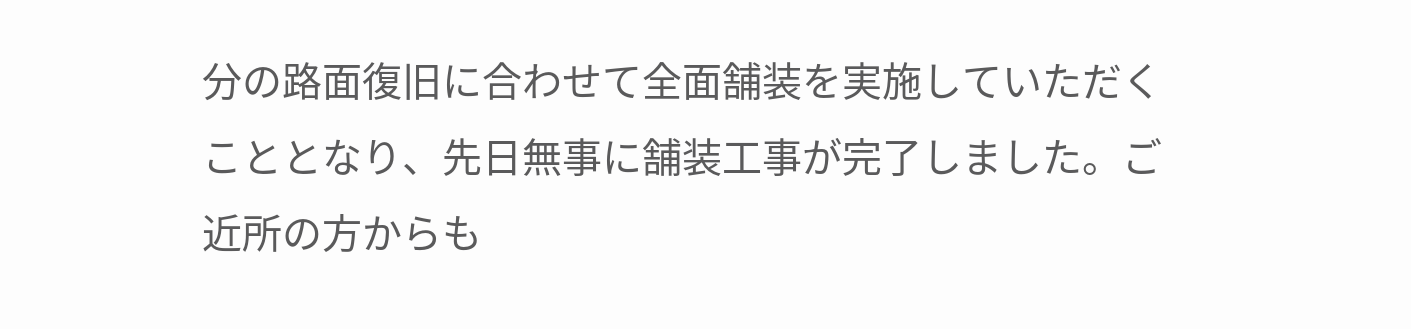分の路面復旧に合わせて全面舗装を実施していただくこととなり、先日無事に舗装工事が完了しました。ご近所の方からも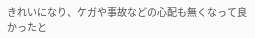きれいになり、ケガや事故などの心配も無くなって良かったと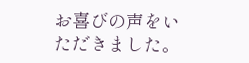お喜びの声をいただきました。